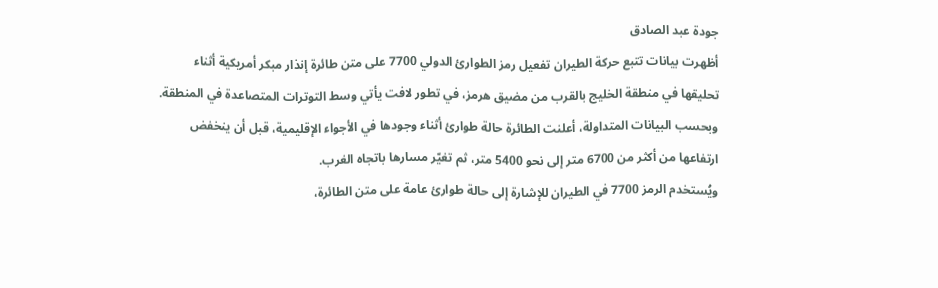جودة عبد الصادق
أظهرت بيانات تتبع حركة الطيران تفعيل رمز الطوارئ الدولي 7700 على متن طائرة إنذار مبكر أمريكية أثناء تحليقها في منطقة الخليج بالقرب من مضيق هرمز، في تطور لافت يأتي وسط التوترات المتصاعدة في المنطقة.
وبحسب البيانات المتداولة، أعلنت الطائرة حالة طوارئ أثناء وجودها في الأجواء الإقليمية، قبل أن ينخفض ارتفاعها من أكثر من 6700 متر إلى نحو 5400 متر، ثم تغيّر مسارها باتجاه الغرب.
ويُستخدم الرمز 7700 في الطيران للإشارة إلى حالة طوارئ عامة على متن الطائرة،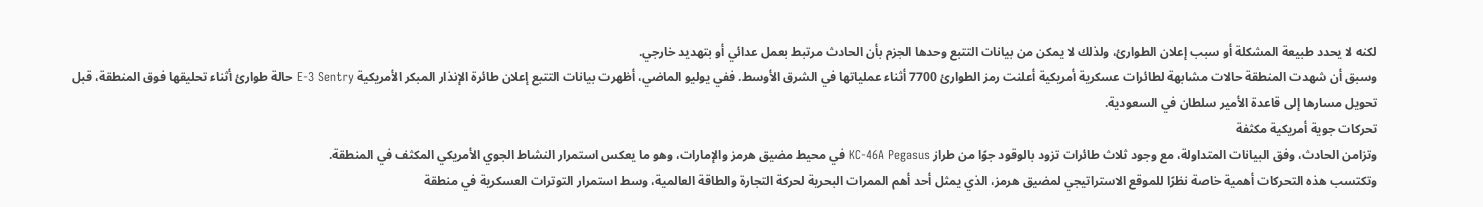لكنه لا يحدد طبيعة المشكلة أو سبب إعلان الطوارئ، ولذلك لا يمكن من بيانات التتبع وحدها الجزم بأن الحادث مرتبط بعمل عدائي أو بتهديد خارجي.
وسبق أن شهدت المنطقة حالات مشابهة لطائرات عسكرية أمريكية أعلنت رمز الطوارئ 7700 أثناء عملياتها في الشرق الأوسط. ففي يوليو الماضي، أظهرت بيانات التتبع إعلان طائرة الإنذار المبكر الأمريكية E-3 Sentry حالة طوارئ أثناء تحليقها فوق المنطقة، قبل تحويل مسارها إلى قاعدة الأمير سلطان في السعودية.
تحركات جوية أمريكية مكثفة
وتزامن الحادث، وفق البيانات المتداولة، مع وجود ثلاث طائرات تزود بالوقود جوًا من طراز KC-46A Pegasus في محيط مضيق هرمز والإمارات، وهو ما يعكس استمرار النشاط الجوي الأمريكي المكثف في المنطقة.
وتكتسب هذه التحركات أهمية خاصة نظرًا للموقع الاستراتيجي لمضيق هرمز، الذي يمثل أحد أهم الممرات البحرية لحركة التجارة والطاقة العالمية، وسط استمرار التوترات العسكرية في منطقة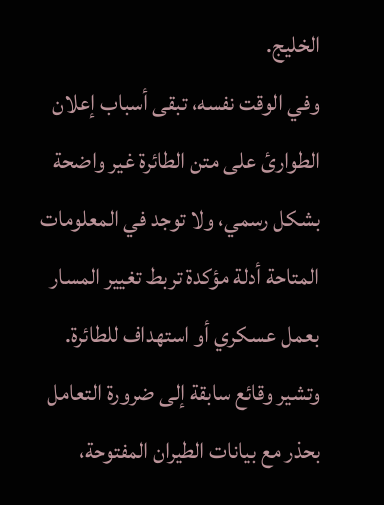الخليج.
وفي الوقت نفسه، تبقى أسباب إعلان الطوارئ على متن الطائرة غير واضحة بشكل رسمي، ولا توجد في المعلومات المتاحة أدلة مؤكدة تربط تغيير المسار بعمل عسكري أو استهداف للطائرة.
وتشير وقائع سابقة إلى ضرورة التعامل بحذر مع بيانات الطيران المفتوحة،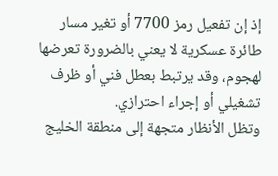إذ إن تفعيل رمز 7700 أو تغير مسار طائرة عسكرية لا يعني بالضرورة تعرضها لهجوم، وقد يرتبط بعطل فني أو ظرف تشغيلي أو إجراء احترازي.
وتظل الأنظار متجهة إلى منطقة الخليج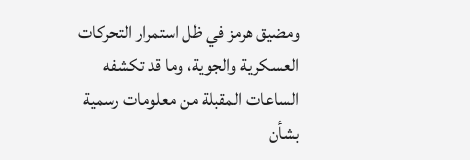ومضيق هرمز في ظل استمرار التحركات العسكرية والجوية، وما قد تكشفه الساعات المقبلة من معلومات رسمية بشأن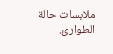ملابسات حالة الطوارئ.